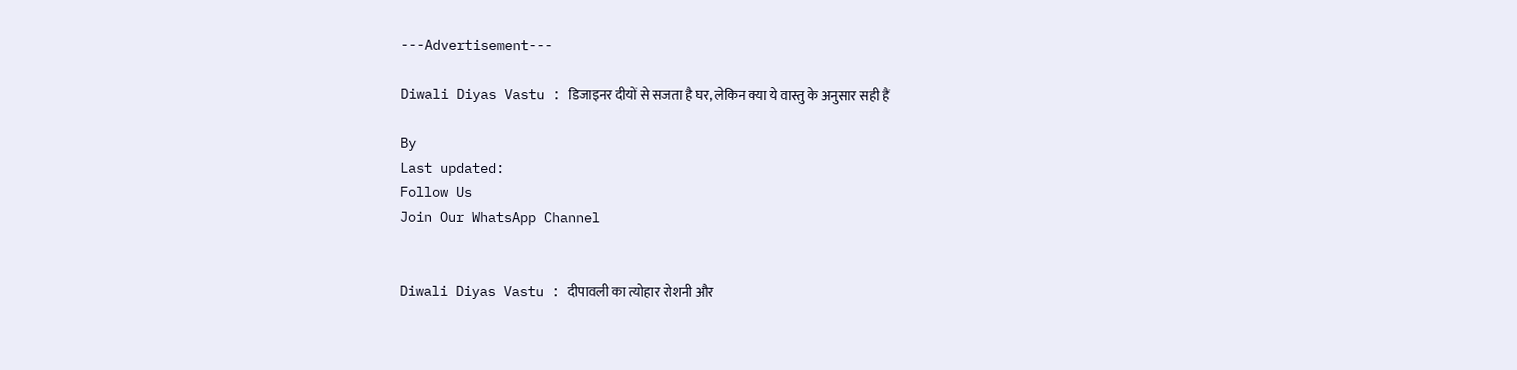---Advertisement---

Diwali Diyas Vastu : डिजाइनर दीयों से सजता है घर, लेकिन क्या ये वास्तु के अनुसार सही हैं

By
Last updated:
Follow Us
Join Our WhatsApp Channel


Diwali Diyas Vastu : दीपावली का त्योहार रोशनी और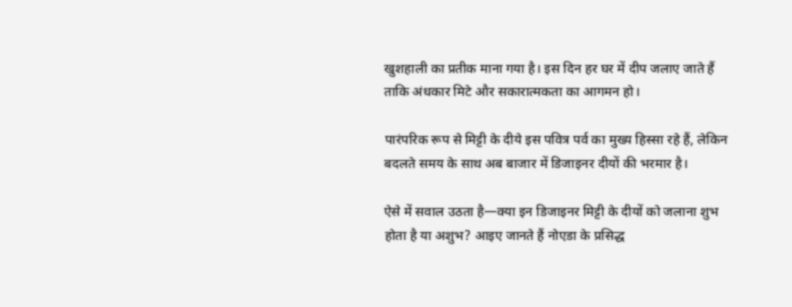खुशहाली का प्रतीक माना गया है। इस दिन हर घर में दीप जलाए जाते हैं ताकि अंधकार मिटे और सकारात्मकता का आगमन हो।

पारंपरिक रूप से मिट्टी के दीये इस पवित्र पर्व का मुख्य हिस्सा रहे हैं, लेकिन बदलते समय के साथ अब बाजार में डिजाइनर दीयों की भरमार है।

ऐसे में सवाल उठता है—क्या इन डिजाइनर मिट्टी के दीयों को जलाना शुभ होता है या अशुभ? आइए जानते हैं नोएडा के प्रसिद्ध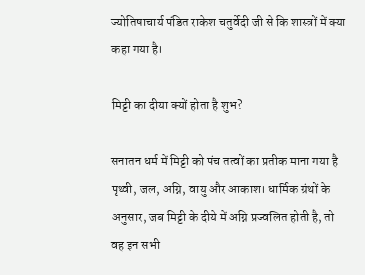ज्योतिषाचार्य पंडित राकेश चतुर्वेदी जी से कि शास्त्रों में क्या कहा गया है।

मिट्टी का दीया क्यों होता है शुभ?

सनातन धर्म में मिट्टी को पंच तत्वों का प्रतीक माना गया है पृथ्वी, जल, अग्नि, वायु और आकाश। धार्मिक ग्रंथों के अनुसार, जब मिट्टी के दीये में अग्नि प्रज्वलित होती है, तो वह इन सभी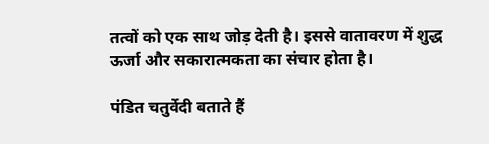तत्वों को एक साथ जोड़ देती है। इससे वातावरण में शुद्ध ऊर्जा और सकारात्मकता का संचार होता है।

पंडित चतुर्वेदी बताते हैं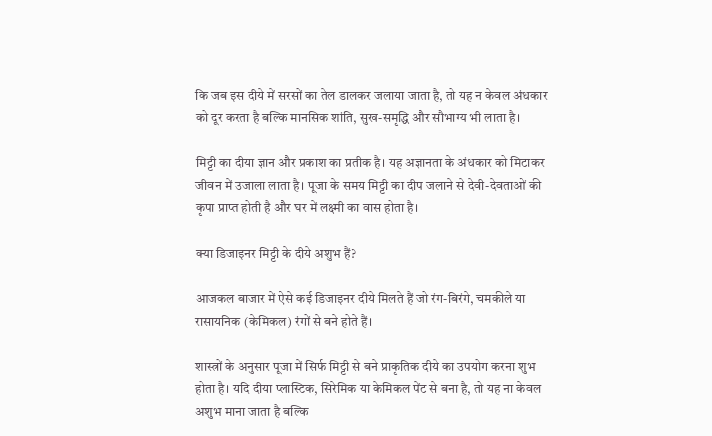कि जब इस दीये में सरसों का तेल डालकर जलाया जाता है, तो यह न केवल अंधकार को दूर करता है बल्कि मानसिक शांति, सुख-समृद्धि और सौभाग्य भी लाता है।

मिट्टी का दीया ज्ञान और प्रकाश का प्रतीक है। यह अज्ञानता के अंधकार को मिटाकर जीवन में उजाला लाता है। पूजा के समय मिट्टी का दीप जलाने से देवी-देवताओं की कृपा प्राप्त होती है और घर में लक्ष्मी का वास होता है।

क्या डिजाइनर मिट्टी के दीये अशुभ हैं?

आजकल बाजार में ऐसे कई डिजाइनर दीये मिलते हैं जो रंग-बिरंगे, चमकीले या रासायनिक (केमिकल) रंगों से बने होते हैं।

शास्त्रों के अनुसार पूजा में सिर्फ मिट्टी से बने प्राकृतिक दीये का उपयोग करना शुभ होता है। यदि दीया प्लास्टिक, सिरेमिक या केमिकल पेंट से बना है, तो यह ना केवल अशुभ माना जाता है बल्कि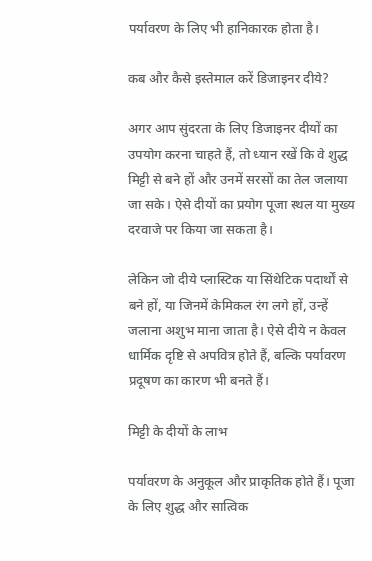पर्यावरण के लिए भी हानिकारक होता है।

कब और कैसे इस्तेमाल करें डिजाइनर दीये?

अगर आप सुंदरता के लिए डिजाइनर दीयों का उपयोग करना चाहते हैं, तो ध्यान रखें कि वे शुद्ध मिट्टी से बने हों और उनमें सरसों का तेल जलाया जा सके। ऐसे दीयों का प्रयोग पूजा स्थल या मुख्य दरवाजे पर किया जा सकता है।

लेकिन जो दीये प्लास्टिक या सिंथेटिक पदार्थों से बने हों, या जिनमें केमिकल रंग लगे हों, उन्हें जलाना अशुभ माना जाता है। ऐसे दीये न केवल धार्मिक दृष्टि से अपवित्र होते हैं, बल्कि पर्यावरण प्रदूषण का कारण भी बनते हैं।

मिट्टी के दीयों के लाभ

पर्यावरण के अनुकूल और प्राकृतिक होते हैं। पूजा के लिए शुद्ध और सात्विक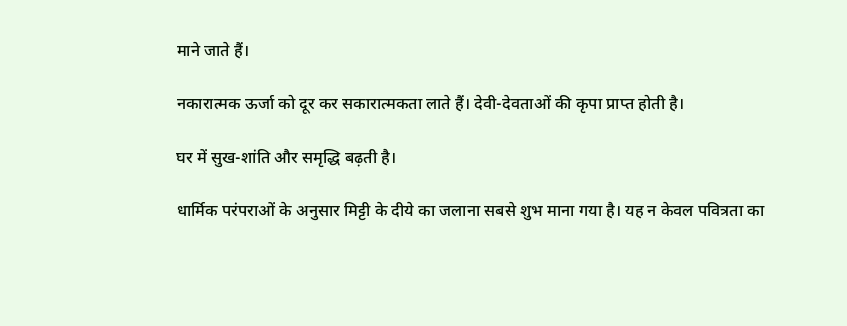माने जाते हैं।

नकारात्मक ऊर्जा को दूर कर सकारात्मकता लाते हैं। देवी-देवताओं की कृपा प्राप्त होती है।

घर में सुख-शांति और समृद्धि बढ़ती है।

धार्मिक परंपराओं के अनुसार मिट्टी के दीये का जलाना सबसे शुभ माना गया है। यह न केवल पवित्रता का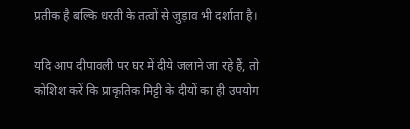प्रतीक है बल्कि धरती के तत्वों से जुड़ाव भी दर्शाता है।

यदि आप दीपावली पर घर में दीये जलाने जा रहे हैं, तो कोशिश करें कि प्राकृतिक मिट्टी के दीयों का ही उपयोग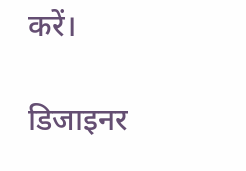करें।

डिजाइनर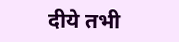दीये तभी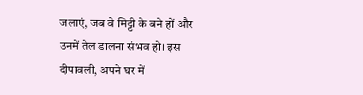जलाएं, जब वे मिट्टी के बने हों और उनमें तेल डालना संभव हो। इस दीपावली, अपने घर में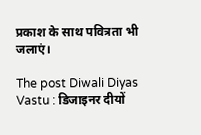प्रकाश के साथ पवित्रता भी जलाएं।

The post Diwali Diyas Vastu : डिजाइनर दीयों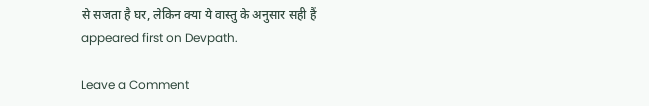से सजता है घर, लेकिन क्या ये वास्तु के अनुसार सही हैं appeared first on Devpath.

Leave a Comment